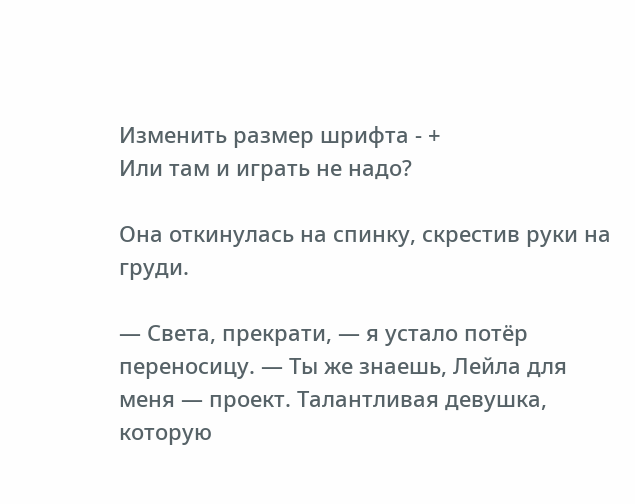Изменить размер шрифта - +
Или там и играть не надо?

Она откинулась на спинку, скрестив руки на груди.

— Света, прекрати, — я устало потёр переносицу. — Ты же знаешь, Лейла для меня — проект. Талантливая девушка, которую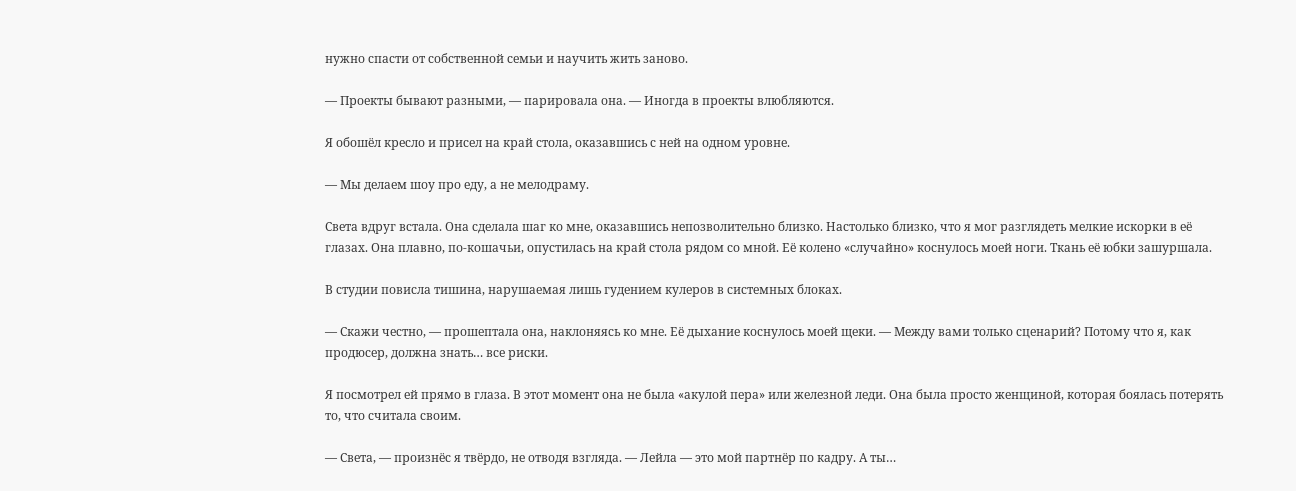нужно спасти от собственной семьи и научить жить заново.

— Проекты бывают разными, — парировала она. — Иногда в проекты влюбляются.

Я обошёл кресло и присел на край стола, оказавшись с ней на одном уровне.

— Мы делаем шоу про еду, а не мелодраму.

Света вдруг встала. Она сделала шаг ко мне, оказавшись непозволительно близко. Настолько близко, что я мог разглядеть мелкие искорки в её глазах. Она плавно, по-кошачьи, опустилась на край стола рядом со мной. Её колено «случайно» коснулось моей ноги. Ткань её юбки зашуршала.

В студии повисла тишина, нарушаемая лишь гудением кулеров в системных блоках.

— Скажи честно, — прошептала она, наклоняясь ко мне. Её дыхание коснулось моей щеки. — Между вами только сценарий? Потому что я, как продюсер, должна знать… все риски.

Я посмотрел ей прямо в глаза. В этот момент она не была «акулой пера» или железной леди. Она была просто женщиной, которая боялась потерять то, что считала своим.

— Света, — произнёс я твёрдо, не отводя взгляда. — Лейла — это мой партнёр по кадру. А ты…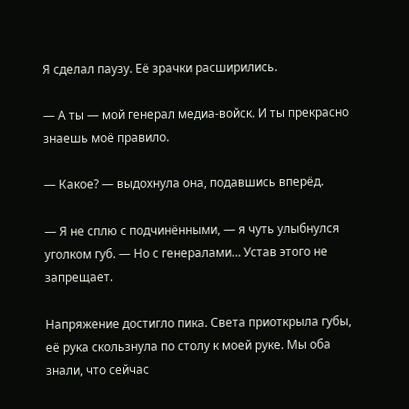Я сделал паузу. Её зрачки расширились.

— А ты — мой генерал медиа-войск. И ты прекрасно знаешь моё правило.

— Какое? — выдохнула она, подавшись вперёд.

— Я не сплю с подчинёнными, — я чуть улыбнулся уголком губ. — Но с генералами… Устав этого не запрещает.

Напряжение достигло пика. Света приоткрыла губы, её рука скользнула по столу к моей руке. Мы оба знали, что сейчас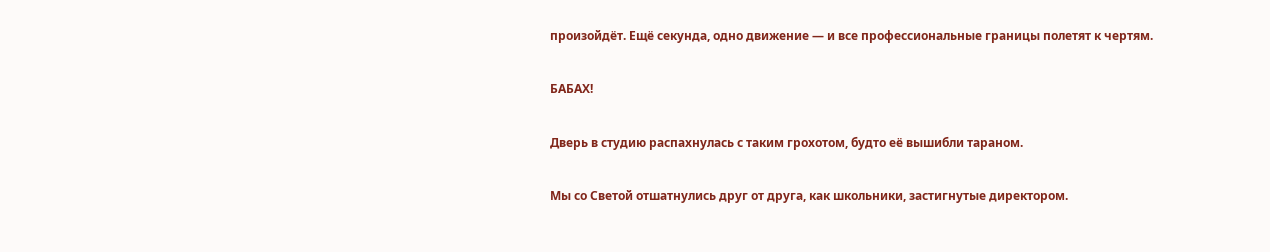произойдёт. Ещё секунда, одно движение — и все профессиональные границы полетят к чертям.

БАБАХ!

Дверь в студию распахнулась с таким грохотом, будто её вышибли тараном.

Мы со Светой отшатнулись друг от друга, как школьники, застигнутые директором.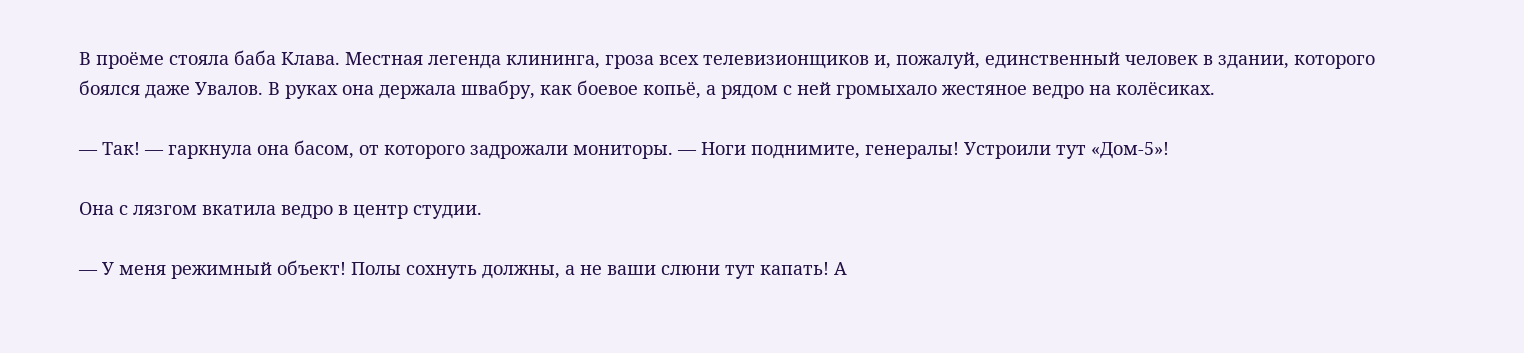В проёме стояла баба Клава. Местная легенда клининга, гроза всех телевизионщиков и, пожалуй, единственный человек в здании, которого боялся даже Увалов. В руках она держала швабру, как боевое копьё, а рядом с ней громыхало жестяное ведро на колёсиках.

— Так! — гаркнула она басом, от которого задрожали мониторы. — Ноги поднимите, генералы! Устроили тут «Дом-5»!

Она с лязгом вкатила ведро в центр студии.

— У меня режимный объект! Полы сохнуть должны, а не ваши слюни тут капать! А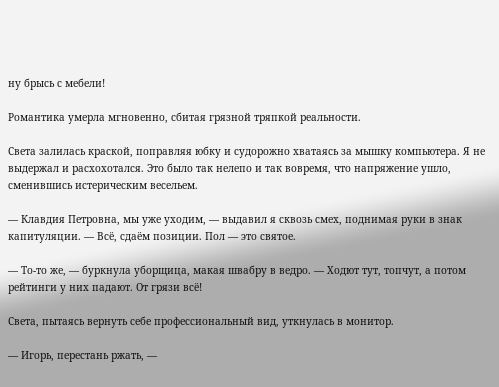ну брысь с мебели!

Романтика умерла мгновенно, сбитая грязной тряпкой реальности.

Света залилась краской, поправляя юбку и судорожно хватаясь за мышку компьютера. Я не выдержал и расхохотался. Это было так нелепо и так вовремя, что напряжение ушло, сменившись истерическим весельем.

— Клавдия Петровна, мы уже уходим, — выдавил я сквозь смех, поднимая руки в знак капитуляции. — Всё, сдаём позиции. Пол — это святое.

— То-то же, — буркнула уборщица, макая швабру в ведро. — Ходют тут, топчут, а потом рейтинги у них падают. От грязи всё!

Света, пытаясь вернуть себе профессиональный вид, уткнулась в монитор.

— Игорь, перестань ржать, —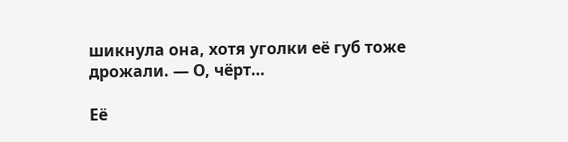шикнула она, хотя уголки её губ тоже дрожали. — О, чёрт…

Её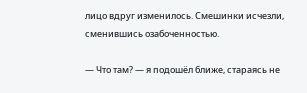лицо вдруг изменилось. Смешинки исчезли, сменившись озабоченностью.

— Что там? — я подошёл ближе, стараясь не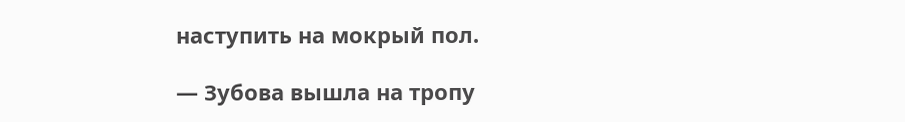наступить на мокрый пол.

— Зубова вышла на тропу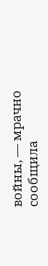войны, — мрачно сообщила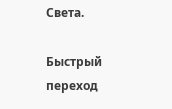Света.

Быстрый переход